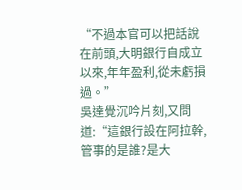“不過本官可以把話說在前頭,大明銀行自成立以來,年年盈利,從未虧損過。”
吳達覺沉吟片刻,又問道:“這銀行設在阿拉幹,管事的是誰?是大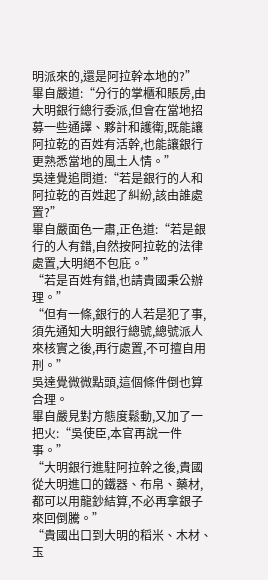明派來的,還是阿拉幹本地的?”
畢自嚴道:“分行的掌櫃和賬房,由大明銀行總行委派,但會在當地招募一些通譯、夥計和護衛,既能讓阿拉乾的百姓有活幹,也能讓銀行更熟悉當地的風土人情。”
吳達覺追問道:“若是銀行的人和阿拉乾的百姓起了糾紛,該由誰處置?”
畢自嚴面色一肅,正色道:“若是銀行的人有錯,自然按阿拉乾的法律處置,大明絕不包庇。”
“若是百姓有錯,也請貴國秉公辦理。”
“但有一條,銀行的人若是犯了事,須先通知大明銀行總號,總號派人來核實之後,再行處置,不可擅自用刑。”
吳達覺微微點頭,這個條件倒也算合理。
畢自嚴見對方態度鬆動,又加了一把火:“吳使臣,本官再說一件事。”
“大明銀行進駐阿拉幹之後,貴國從大明進口的鐵器、布帛、藥材,都可以用龍鈔結算,不必再拿銀子來回倒騰。”
“貴國出口到大明的稻米、木材、玉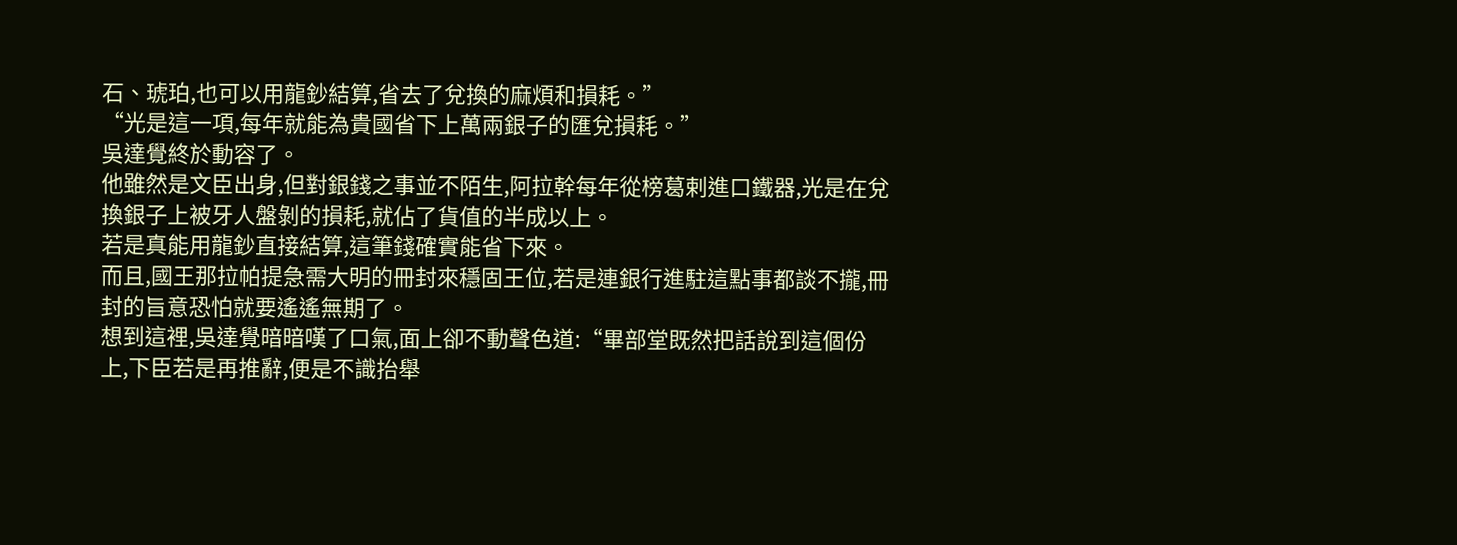石、琥珀,也可以用龍鈔結算,省去了兌換的麻煩和損耗。”
“光是這一項,每年就能為貴國省下上萬兩銀子的匯兌損耗。”
吳達覺終於動容了。
他雖然是文臣出身,但對銀錢之事並不陌生,阿拉幹每年從榜葛剌進口鐵器,光是在兌換銀子上被牙人盤剝的損耗,就佔了貨值的半成以上。
若是真能用龍鈔直接結算,這筆錢確實能省下來。
而且,國王那拉帕提急需大明的冊封來穩固王位,若是連銀行進駐這點事都談不攏,冊封的旨意恐怕就要遙遙無期了。
想到這裡,吳達覺暗暗嘆了口氣,面上卻不動聲色道:“畢部堂既然把話說到這個份上,下臣若是再推辭,便是不識抬舉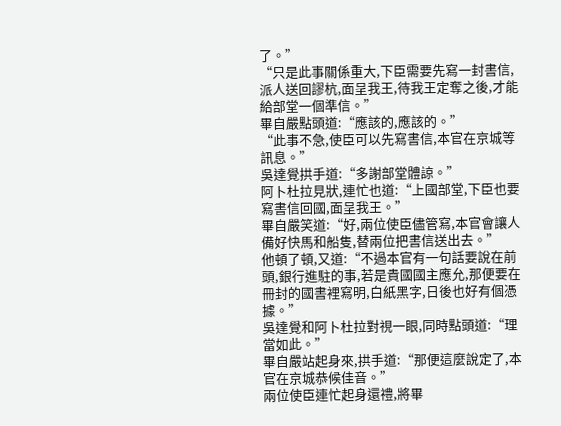了。”
“只是此事關係重大,下臣需要先寫一封書信,派人送回謬杭,面呈我王,待我王定奪之後,才能給部堂一個準信。”
畢自嚴點頭道:“應該的,應該的。”
“此事不急,使臣可以先寫書信,本官在京城等訊息。”
吳達覺拱手道:“多謝部堂體諒。”
阿卜杜拉見狀,連忙也道:“上國部堂,下臣也要寫書信回國,面呈我王。”
畢自嚴笑道:“好,兩位使臣儘管寫,本官會讓人備好快馬和船隻,替兩位把書信送出去。”
他頓了頓,又道:“不過本官有一句話要說在前頭,銀行進駐的事,若是貴國國主應允,那便要在冊封的國書裡寫明,白紙黑字,日後也好有個憑據。”
吳達覺和阿卜杜拉對視一眼,同時點頭道:“理當如此。”
畢自嚴站起身來,拱手道:“那便這麼說定了,本官在京城恭候佳音。”
兩位使臣連忙起身還禮,將畢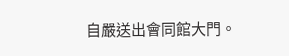自嚴送出會同館大門。